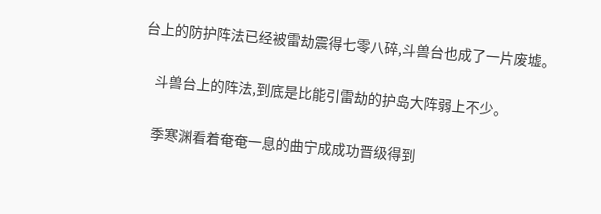台上的防护阵法已经被雷劫震得七零八碎,斗兽台也成了一片废墟。

    斗兽台上的阵法,到底是比能引雷劫的护岛大阵弱上不少。

    季寒渊看着奄奄一息的曲宁成成功晋级得到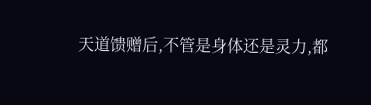天道馈赠后,不管是身体还是灵力,都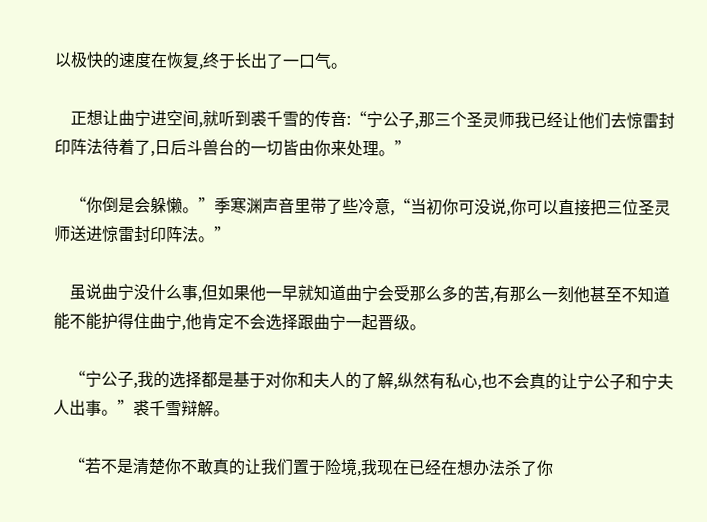以极快的速度在恢复,终于长出了一口气。

    正想让曲宁进空间,就听到裘千雪的传音:“宁公子,那三个圣灵师我已经让他们去惊雷封印阵法待着了,日后斗兽台的一切皆由你来处理。”

    “你倒是会躲懒。”季寒渊声音里带了些冷意,“当初你可没说,你可以直接把三位圣灵师送进惊雷封印阵法。”

    虽说曲宁没什么事,但如果他一早就知道曲宁会受那么多的苦,有那么一刻他甚至不知道能不能护得住曲宁,他肯定不会选择跟曲宁一起晋级。

    “宁公子,我的选择都是基于对你和夫人的了解,纵然有私心,也不会真的让宁公子和宁夫人出事。”裘千雪辩解。

    “若不是清楚你不敢真的让我们置于险境,我现在已经在想办法杀了你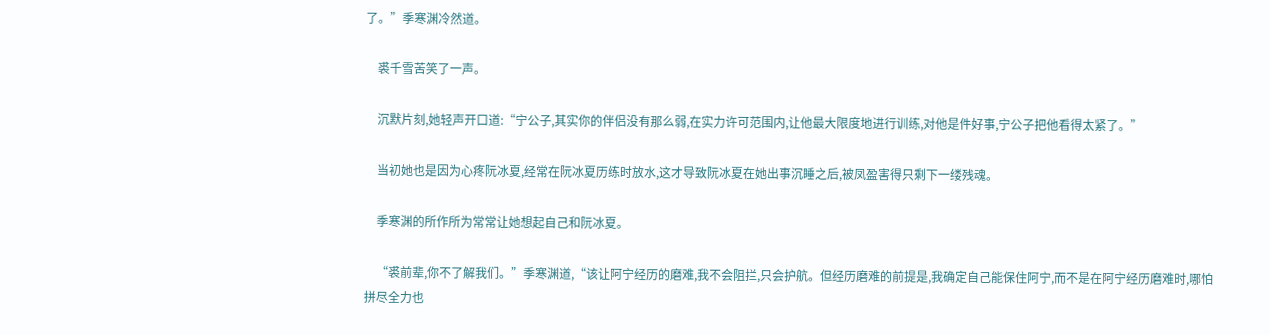了。”季寒渊冷然道。

    裘千雪苦笑了一声。

    沉默片刻,她轻声开口道:“宁公子,其实你的伴侣没有那么弱,在实力许可范围内,让他最大限度地进行训练,对他是件好事,宁公子把他看得太紧了。”

    当初她也是因为心疼阮冰夏,经常在阮冰夏历练时放水,这才导致阮冰夏在她出事沉睡之后,被凤盈害得只剩下一缕残魂。

    季寒渊的所作所为常常让她想起自己和阮冰夏。

    “裘前辈,你不了解我们。”季寒渊道,“该让阿宁经历的磨难,我不会阻拦,只会护航。但经历磨难的前提是,我确定自己能保住阿宁,而不是在阿宁经历磨难时,哪怕拼尽全力也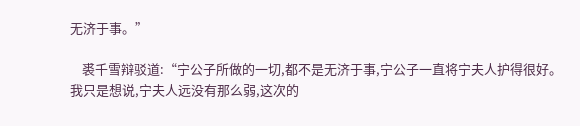无济于事。”

    裘千雪辩驳道:“宁公子所做的一切,都不是无济于事,宁公子一直将宁夫人护得很好。我只是想说,宁夫人远没有那么弱,这次的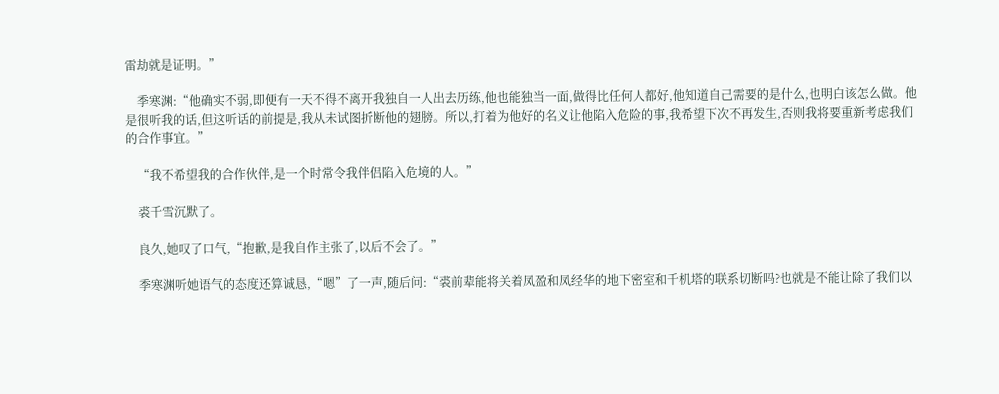雷劫就是证明。”

    季寒渊:“他确实不弱,即便有一天不得不离开我独自一人出去历练,他也能独当一面,做得比任何人都好,他知道自己需要的是什么,也明白该怎么做。他是很听我的话,但这听话的前提是,我从未试图折断他的翅膀。所以,打着为他好的名义让他陷入危险的事,我希望下次不再发生,否则我将要重新考虑我们的合作事宜。”

    “我不希望我的合作伙伴,是一个时常令我伴侣陷入危境的人。”

    裘千雪沉默了。

    良久,她叹了口气,“抱歉,是我自作主张了,以后不会了。”

    季寒渊听她语气的态度还算诚恳,“嗯”了一声,随后问:“裘前辈能将关着凤盈和凤经华的地下密室和千机塔的联系切断吗?也就是不能让除了我们以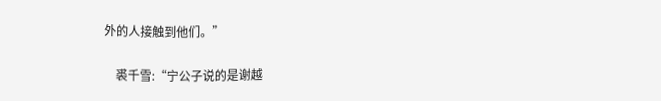外的人接触到他们。”

    裘千雪:“宁公子说的是谢越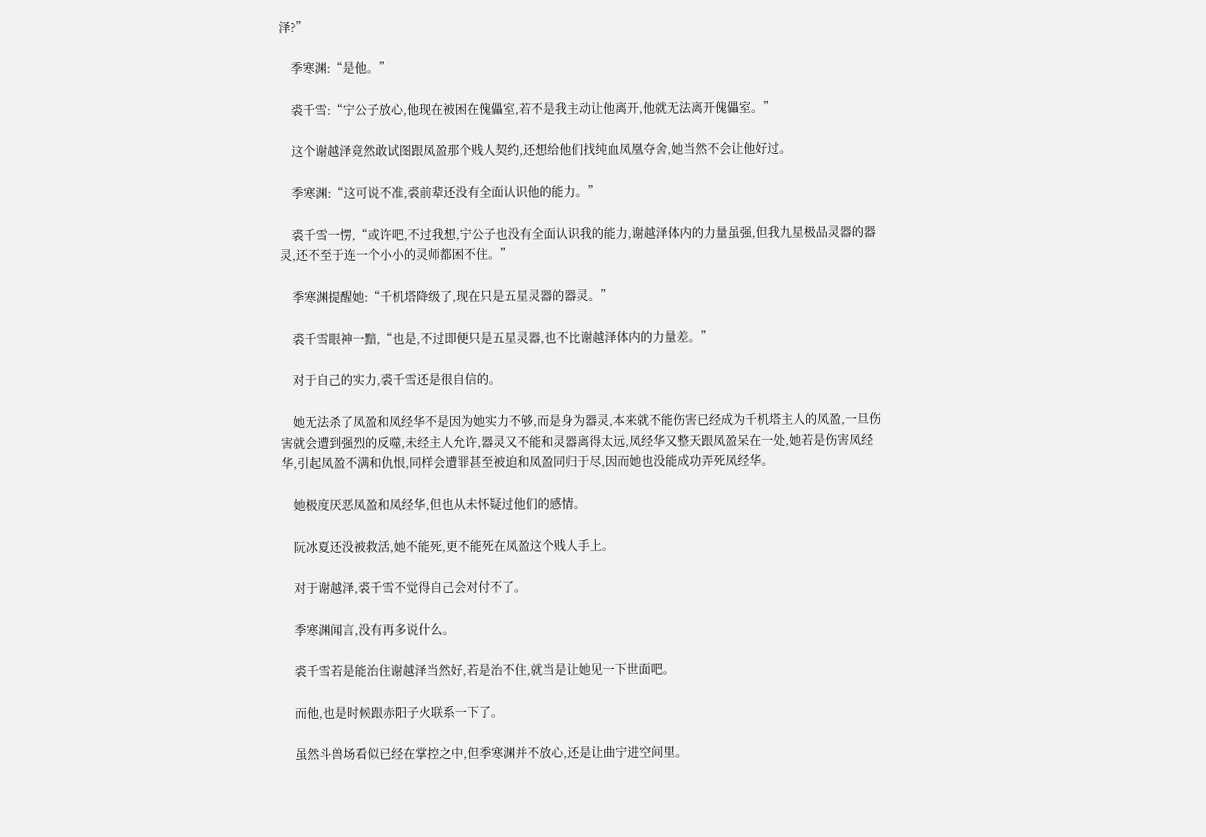泽?”

    季寒渊:“是他。”

    裘千雪:“宁公子放心,他现在被困在傀儡室,若不是我主动让他离开,他就无法离开傀儡室。”

    这个谢越泽竟然敢试图跟凤盈那个贱人契约,还想给他们找纯血凤凰夺舍,她当然不会让他好过。

    季寒渊:“这可说不准,裘前辈还没有全面认识他的能力。”

    裘千雪一愣,“或许吧,不过我想,宁公子也没有全面认识我的能力,谢越泽体内的力量虽强,但我九星极品灵器的器灵,还不至于连一个小小的灵师都困不住。”

    季寒渊提醒她:“千机塔降级了,现在只是五星灵器的器灵。”

    裘千雪眼神一黯,“也是,不过即便只是五星灵器,也不比谢越泽体内的力量差。”

    对于自己的实力,裘千雪还是很自信的。

    她无法杀了凤盈和凤经华不是因为她实力不够,而是身为器灵,本来就不能伤害已经成为千机塔主人的凤盈,一旦伤害就会遭到强烈的反噬,未经主人允许,器灵又不能和灵器离得太远,凤经华又整天跟凤盈呆在一处,她若是伤害凤经华,引起凤盈不满和仇恨,同样会遭罪甚至被迫和凤盈同归于尽,因而她也没能成功弄死凤经华。

    她极度厌恶凤盈和凤经华,但也从未怀疑过他们的感情。

    阮冰夏还没被救活,她不能死,更不能死在凤盈这个贱人手上。

    对于谢越泽,裘千雪不觉得自己会对付不了。

    季寒渊闻言,没有再多说什么。

    裘千雪若是能治住谢越泽当然好,若是治不住,就当是让她见一下世面吧。

    而他,也是时候跟赤阳子火联系一下了。

    虽然斗兽场看似已经在掌控之中,但季寒渊并不放心,还是让曲宁进空间里。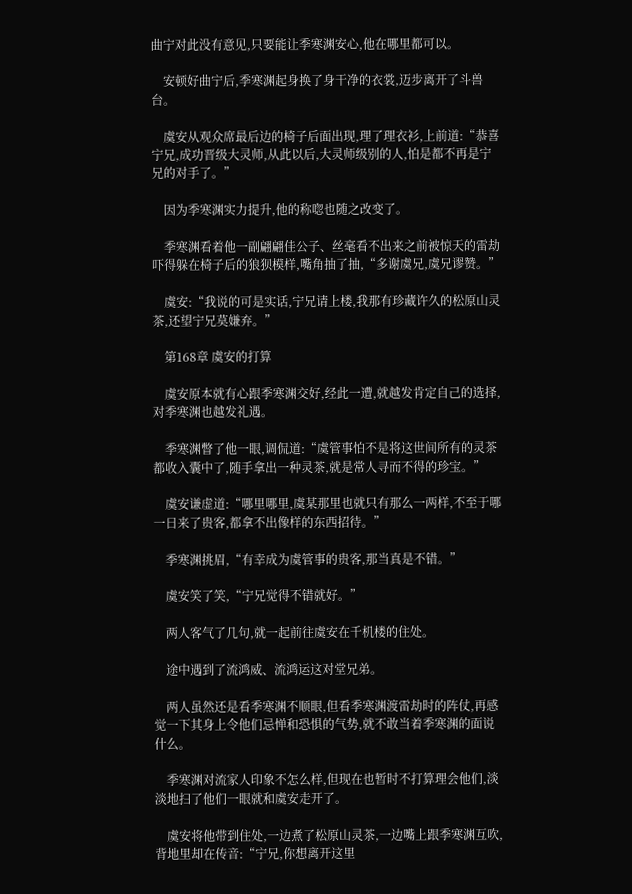曲宁对此没有意见,只要能让季寒渊安心,他在哪里都可以。

    安顿好曲宁后,季寒渊起身换了身干净的衣裳,迈步离开了斗兽台。

    虞安从观众席最后边的椅子后面出现,理了理衣衫,上前道:“恭喜宁兄,成功晋级大灵师,从此以后,大灵师级别的人,怕是都不再是宁兄的对手了。”

    因为季寒渊实力提升,他的称唿也随之改变了。

    季寒渊看着他一副翩翩佳公子、丝毫看不出来之前被惊天的雷劫吓得躲在椅子后的狼狈模样,嘴角抽了抽,“多谢虞兄,虞兄谬赞。”

    虞安:“我说的可是实话,宁兄请上楼,我那有珍藏许久的松原山灵茶,还望宁兄莫嫌弃。”

    第168章 虞安的打算

    虞安原本就有心跟季寒渊交好,经此一遭,就越发肯定自己的选择,对季寒渊也越发礼遇。

    季寒渊瞥了他一眼,调侃道:“虞管事怕不是将这世间所有的灵茶都收入囊中了,随手拿出一种灵茶,就是常人寻而不得的珍宝。”

    虞安谦虚道:“哪里哪里,虞某那里也就只有那么一两样,不至于哪一日来了贵客,都拿不出像样的东西招待。”

    季寒渊挑眉,“有幸成为虞管事的贵客,那当真是不错。”

    虞安笑了笑,“宁兄觉得不错就好。”

    两人客气了几句,就一起前往虞安在千机楼的住处。

    途中遇到了流鸿威、流鸿运这对堂兄弟。

    两人虽然还是看季寒渊不顺眼,但看季寒渊渡雷劫时的阵仗,再感觉一下其身上令他们忌惮和恐惧的气势,就不敢当着季寒渊的面说什么。

    季寒渊对流家人印象不怎么样,但现在也暂时不打算理会他们,淡淡地扫了他们一眼就和虞安走开了。

    虞安将他带到住处,一边煮了松原山灵茶,一边嘴上跟季寒渊互吹,背地里却在传音:“宁兄,你想离开这里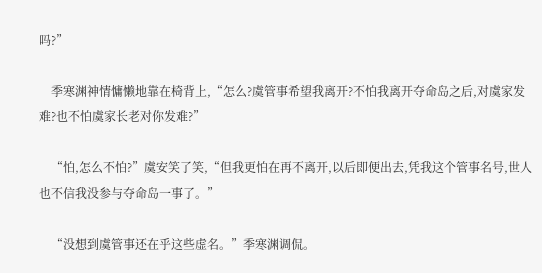吗?”

    季寒渊神情慵懒地靠在椅背上,“怎么?虞管事希望我离开?不怕我离开夺命岛之后,对虞家发难?也不怕虞家长老对你发难?”

    “怕,怎么不怕?”虞安笑了笑,“但我更怕在再不离开,以后即便出去,凭我这个管事名号,世人也不信我没参与夺命岛一事了。”

    “没想到虞管事还在乎这些虚名。”季寒渊调侃。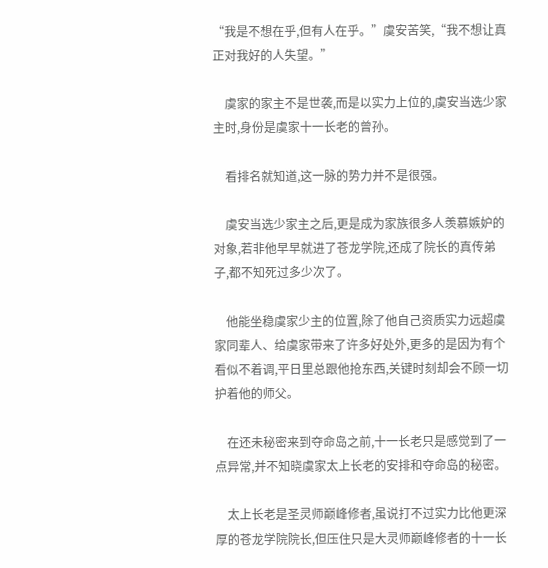“我是不想在乎,但有人在乎。”虞安苦笑,“我不想让真正对我好的人失望。”

    虞家的家主不是世袭,而是以实力上位的,虞安当选少家主时,身份是虞家十一长老的曾孙。

    看排名就知道,这一脉的势力并不是很强。

    虞安当选少家主之后,更是成为家族很多人羡慕嫉妒的对象,若非他早早就进了苍龙学院,还成了院长的真传弟子,都不知死过多少次了。

    他能坐稳虞家少主的位置,除了他自己资质实力远超虞家同辈人、给虞家带来了许多好处外,更多的是因为有个看似不着调,平日里总跟他抢东西,关键时刻却会不顾一切护着他的师父。

    在还未秘密来到夺命岛之前,十一长老只是感觉到了一点异常,并不知晓虞家太上长老的安排和夺命岛的秘密。

    太上长老是圣灵师巅峰修者,虽说打不过实力比他更深厚的苍龙学院院长,但压住只是大灵师巅峰修者的十一长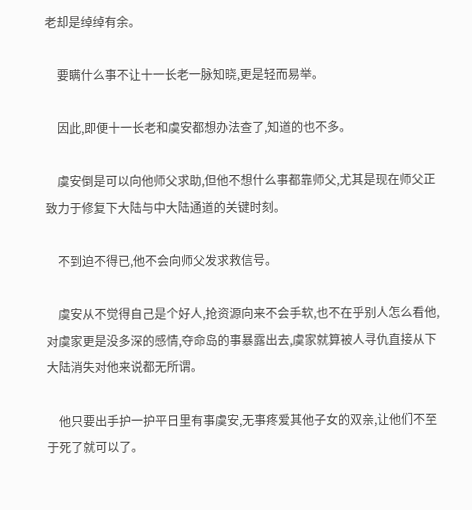老却是绰绰有余。

    要瞒什么事不让十一长老一脉知晓,更是轻而易举。

    因此,即便十一长老和虞安都想办法查了,知道的也不多。

    虞安倒是可以向他师父求助,但他不想什么事都靠师父,尤其是现在师父正致力于修复下大陆与中大陆通道的关键时刻。

    不到迫不得已,他不会向师父发求救信号。

    虞安从不觉得自己是个好人,抢资源向来不会手软,也不在乎别人怎么看他,对虞家更是没多深的感情,夺命岛的事暴露出去,虞家就算被人寻仇直接从下大陆消失对他来说都无所谓。

    他只要出手护一护平日里有事虞安,无事疼爱其他子女的双亲,让他们不至于死了就可以了。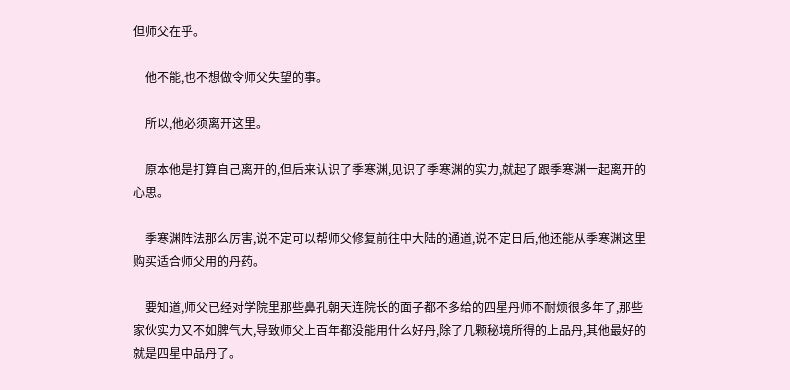但师父在乎。

    他不能,也不想做令师父失望的事。

    所以,他必须离开这里。

    原本他是打算自己离开的,但后来认识了季寒渊,见识了季寒渊的实力,就起了跟季寒渊一起离开的心思。

    季寒渊阵法那么厉害,说不定可以帮师父修复前往中大陆的通道,说不定日后,他还能从季寒渊这里购买适合师父用的丹药。

    要知道,师父已经对学院里那些鼻孔朝天连院长的面子都不多给的四星丹师不耐烦很多年了,那些家伙实力又不如脾气大,导致师父上百年都没能用什么好丹,除了几颗秘境所得的上品丹,其他最好的就是四星中品丹了。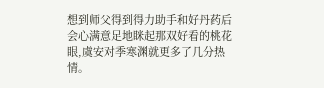想到师父得到得力助手和好丹药后会心满意足地眯起那双好看的桃花眼,虞安对季寒渊就更多了几分热情。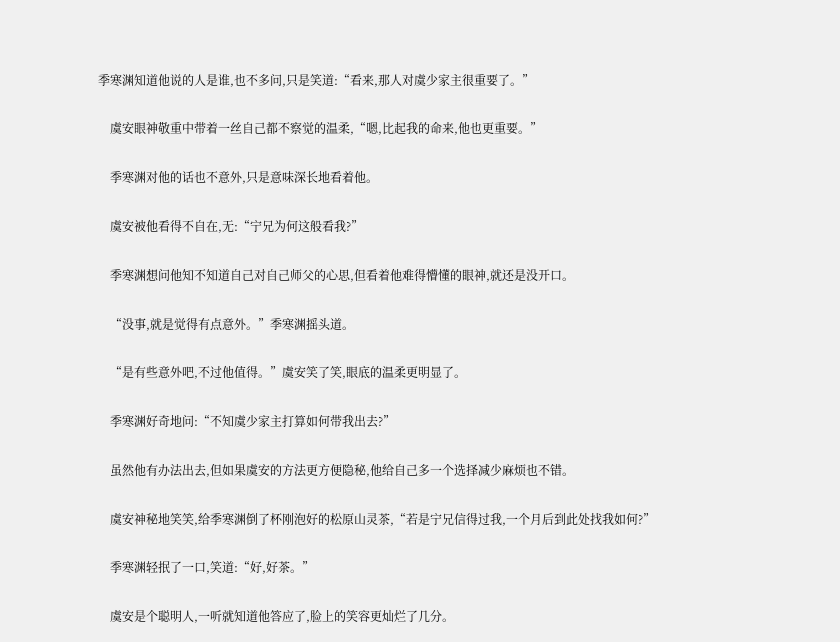季寒渊知道他说的人是谁,也不多问,只是笑道:“看来,那人对虞少家主很重要了。”

    虞安眼神敬重中带着一丝自己都不察觉的温柔,“嗯,比起我的命来,他也更重要。”

    季寒渊对他的话也不意外,只是意味深长地看着他。

    虞安被他看得不自在,无:“宁兄为何这般看我?”

    季寒渊想问他知不知道自己对自己师父的心思,但看着他难得懵懂的眼神,就还是没开口。

    “没事,就是觉得有点意外。”季寒渊摇头道。

    “是有些意外吧,不过他值得。”虞安笑了笑,眼底的温柔更明显了。

    季寒渊好奇地问:“不知虞少家主打算如何带我出去?”

    虽然他有办法出去,但如果虞安的方法更方便隐秘,他给自己多一个选择减少麻烦也不错。

    虞安神秘地笑笑,给季寒渊倒了杯刚泡好的松原山灵茶,“若是宁兄信得过我,一个月后到此处找我如何?”

    季寒渊轻抿了一口,笑道:“好,好茶。”

    虞安是个聪明人,一听就知道他答应了,脸上的笑容更灿烂了几分。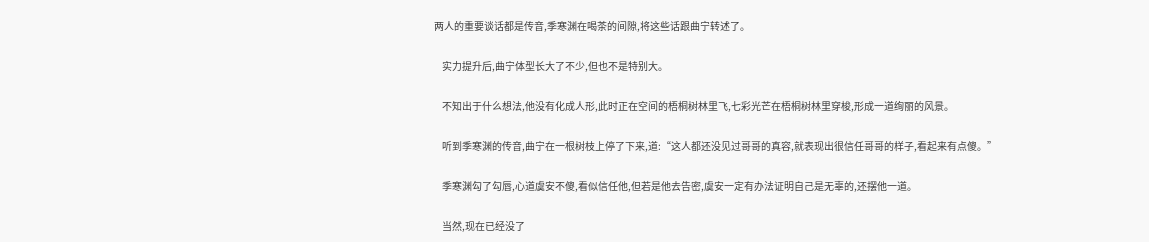两人的重要谈话都是传音,季寒渊在喝茶的间隙,将这些话跟曲宁转述了。

    实力提升后,曲宁体型长大了不少,但也不是特别大。

    不知出于什么想法,他没有化成人形,此时正在空间的梧桐树林里飞,七彩光芒在梧桐树林里穿梭,形成一道绚丽的风景。

    听到季寒渊的传音,曲宁在一根树枝上停了下来,道:“这人都还没见过哥哥的真容,就表现出很信任哥哥的样子,看起来有点傻。”

    季寒渊勾了勾唇,心道虞安不傻,看似信任他,但若是他去告密,虞安一定有办法证明自己是无辜的,还摆他一道。

    当然,现在已经没了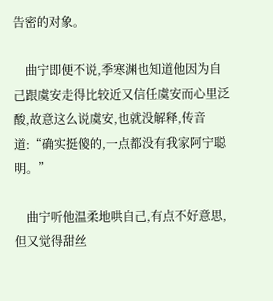告密的对象。

    曲宁即便不说,季寒渊也知道他因为自己跟虞安走得比较近又信任虞安而心里泛酸,故意这么说虞安,也就没解释,传音道:“确实挺傻的,一点都没有我家阿宁聪明。”

    曲宁听他温柔地哄自己,有点不好意思,但又觉得甜丝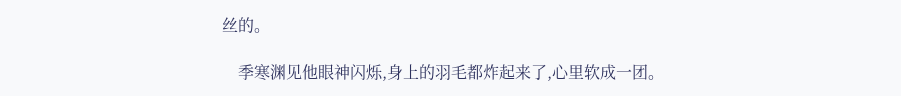丝的。

    季寒渊见他眼神闪烁,身上的羽毛都炸起来了,心里软成一团。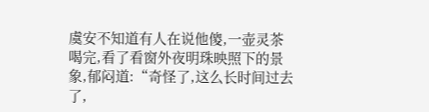虞安不知道有人在说他傻,一壶灵茶喝完,看了看窗外夜明珠映照下的景象,郁闷道:“奇怪了,这么长时间过去了,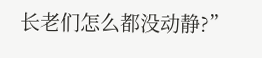长老们怎么都没动静?”